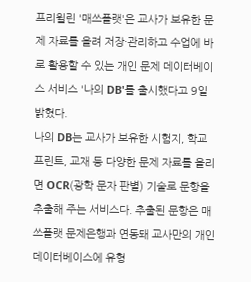프리윌린 '매쓰플랫'은 교사가 보유한 문제 자료를 올려 저장·관리하고 수업에 바로 활용할 수 있는 개인 문제 데이터베이스 서비스 '나의 DB'를 출시했다고 9일 밝혔다.
나의 DB는 교사가 보유한 시험지, 학교 프린트, 교재 등 다양한 문제 자료를 올리면 OCR(광학 문자 판별) 기술로 문항을 추출해 주는 서비스다. 추출된 문항은 매쓰플랫 문제은행과 연동돼 교사만의 개인 데이터베이스에 유형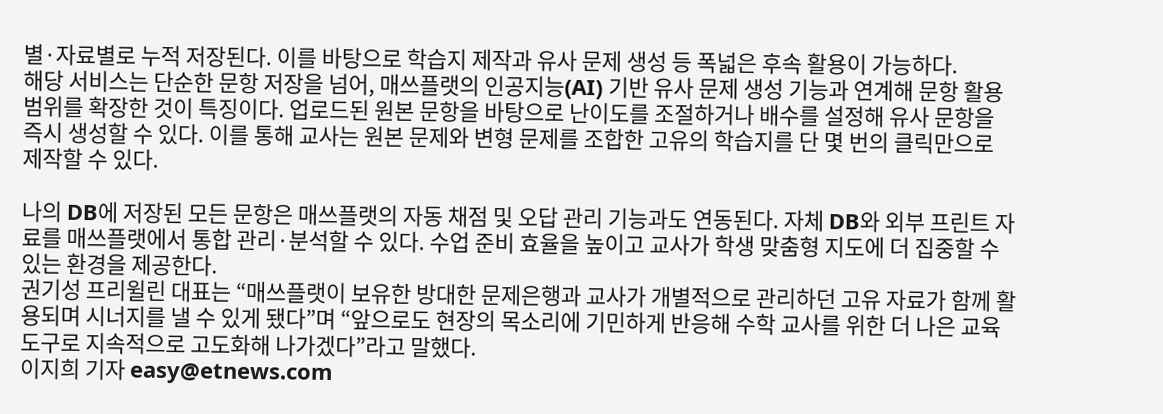별·자료별로 누적 저장된다. 이를 바탕으로 학습지 제작과 유사 문제 생성 등 폭넓은 후속 활용이 가능하다.
해당 서비스는 단순한 문항 저장을 넘어, 매쓰플랫의 인공지능(AI) 기반 유사 문제 생성 기능과 연계해 문항 활용 범위를 확장한 것이 특징이다. 업로드된 원본 문항을 바탕으로 난이도를 조절하거나 배수를 설정해 유사 문항을 즉시 생성할 수 있다. 이를 통해 교사는 원본 문제와 변형 문제를 조합한 고유의 학습지를 단 몇 번의 클릭만으로 제작할 수 있다.

나의 DB에 저장된 모든 문항은 매쓰플랫의 자동 채점 및 오답 관리 기능과도 연동된다. 자체 DB와 외부 프린트 자료를 매쓰플랫에서 통합 관리·분석할 수 있다. 수업 준비 효율을 높이고 교사가 학생 맞춤형 지도에 더 집중할 수 있는 환경을 제공한다.
권기성 프리윌린 대표는 “매쓰플랫이 보유한 방대한 문제은행과 교사가 개별적으로 관리하던 고유 자료가 함께 활용되며 시너지를 낼 수 있게 됐다”며 “앞으로도 현장의 목소리에 기민하게 반응해 수학 교사를 위한 더 나은 교육 도구로 지속적으로 고도화해 나가겠다”라고 말했다.
이지희 기자 easy@etnews.com